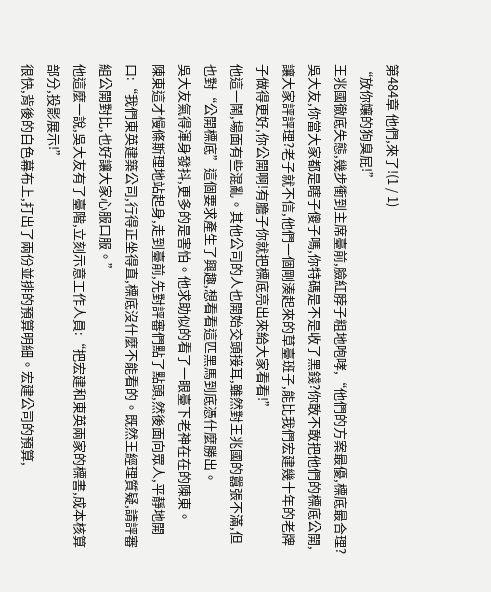第484章 他們,來了!(1 / 1)
“放你孃的狗臭屁!”
王兆國徹底失態,幾步衝到主席臺前,臉紅脖子粗地咆哮,“他們的方案最優,標底最合理?吳大友,你當大家都是瞎子傻子嗎,你特碼是不是收了黑錢?你敢不敢把他們的標底公開,讓大家評評理?老子就不信,他們一個剛湊起來的草臺班子,能比我們宏建幾十年的老牌子做得更好,你公開啊!有膽子你就把標底亮出來給大家看看!”
他這一鬧,場面有些混亂。其他公司的人也開始交頭接耳,雖然對王兆國的囂張不滿,但也對“公開標底”這個要求產生了興趣,想看看這匹黑馬到底憑什麼勝出。
吳大友氣得渾身發抖,更多的是害怕。他求助似的看了一眼臺下老神在在的陳東。
陳東這才慢條斯理地站起身,走到臺前,先對評審們點了點頭,然後面向眾人,平靜地開口:“我們東英建築公司,行得正坐得直,標底沒什麼不能看的。既然王經理質疑,請評審組公開對比,也好讓大家心服口服。”
他這麼一說,吳大友有了臺階,立刻示意工作人員:“把宏建和東英兩家的標書,成本核算部分,投影展示!”
很快,背後的白色幕布上,打出了兩份並排的預算明細。宏建公司的預算,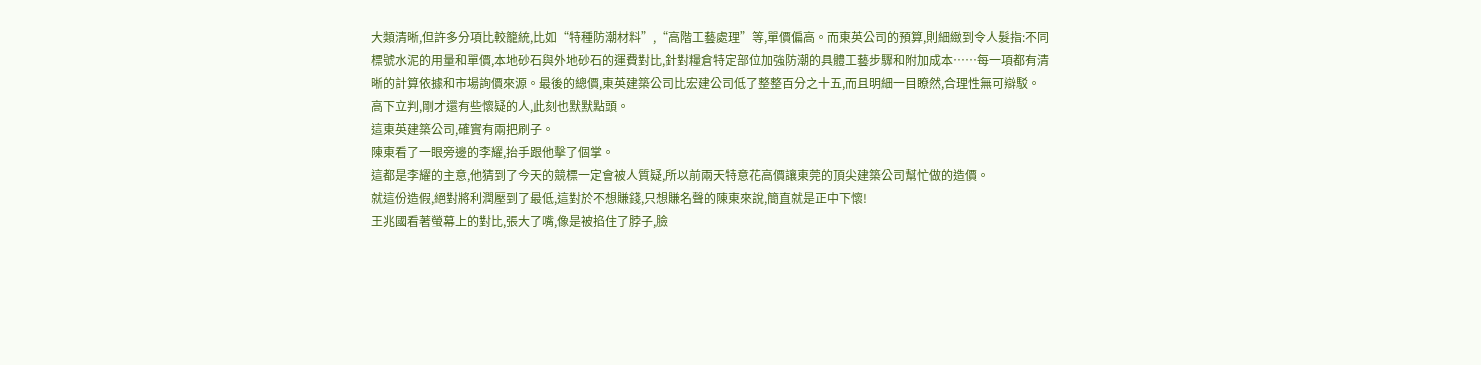大類清晰,但許多分項比較籠統,比如“特種防潮材料”,“高階工藝處理”等,單價偏高。而東英公司的預算,則細緻到令人髮指:不同標號水泥的用量和單價,本地砂石與外地砂石的運費對比,針對糧倉特定部位加強防潮的具體工藝步驟和附加成本……每一項都有清晰的計算依據和市場詢價來源。最後的總價,東英建築公司比宏建公司低了整整百分之十五,而且明細一目瞭然,合理性無可辯駁。
高下立判,剛才還有些懷疑的人,此刻也默默點頭。
這東英建築公司,確實有兩把刷子。
陳東看了一眼旁邊的李耀,抬手跟他擊了個掌。
這都是李耀的主意,他猜到了今天的競標一定會被人質疑,所以前兩天特意花高價讓東莞的頂尖建築公司幫忙做的造價。
就這份造假,絕對將利潤壓到了最低,這對於不想賺錢,只想賺名聲的陳東來說,簡直就是正中下懷!
王兆國看著螢幕上的對比,張大了嘴,像是被掐住了脖子,臉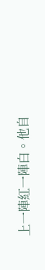上一陣紅一陣白。他自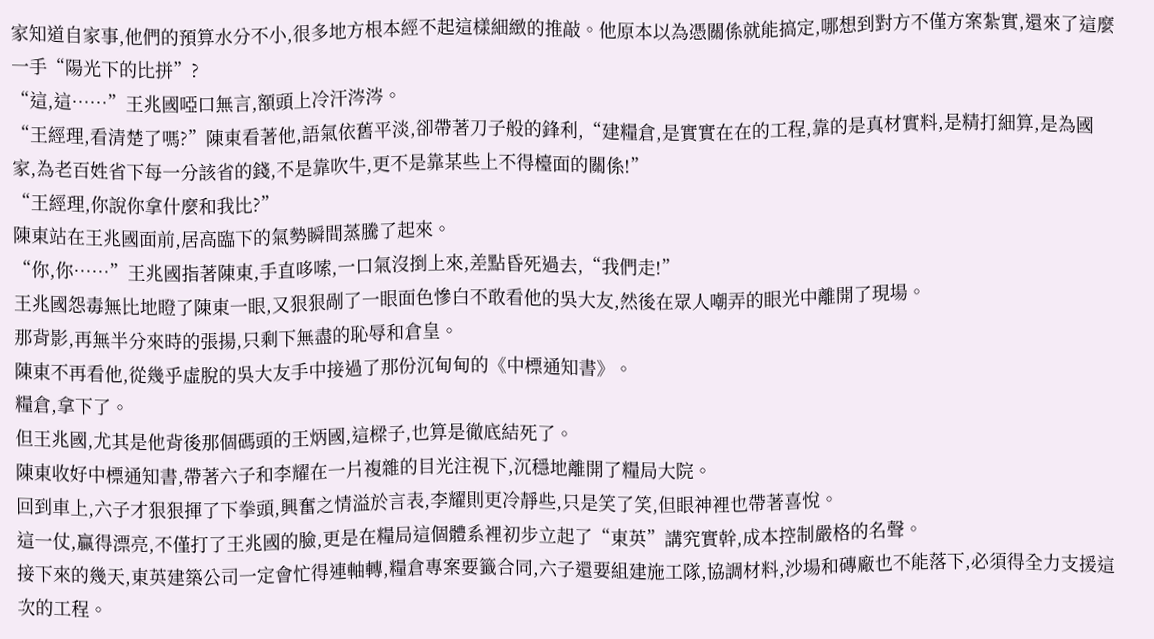家知道自家事,他們的預算水分不小,很多地方根本經不起這樣細緻的推敲。他原本以為憑關係就能搞定,哪想到對方不僅方案紮實,還來了這麼一手“陽光下的比拼”?
“這,這……”王兆國啞口無言,額頭上冷汗涔涔。
“王經理,看清楚了嗎?”陳東看著他,語氣依舊平淡,卻帶著刀子般的鋒利,“建糧倉,是實實在在的工程,靠的是真材實料,是精打細算,是為國家,為老百姓省下每一分該省的錢,不是靠吹牛,更不是靠某些上不得檯面的關係!”
“王經理,你說你拿什麼和我比?”
陳東站在王兆國面前,居高臨下的氣勢瞬間蒸騰了起來。
“你,你……”王兆國指著陳東,手直哆嗦,一口氣沒捯上來,差點昏死過去,“我們走!”
王兆國怨毒無比地瞪了陳東一眼,又狠狠剮了一眼面色慘白不敢看他的吳大友,然後在眾人嘲弄的眼光中離開了現場。
那背影,再無半分來時的張揚,只剩下無盡的恥辱和倉皇。
陳東不再看他,從幾乎虛脫的吳大友手中接過了那份沉甸甸的《中標通知書》。
糧倉,拿下了。
但王兆國,尤其是他背後那個碼頭的王炳國,這樑子,也算是徹底結死了。
陳東收好中標通知書,帶著六子和李耀在一片複雜的目光注視下,沉穩地離開了糧局大院。
回到車上,六子才狠狠揮了下拳頭,興奮之情溢於言表,李耀則更冷靜些,只是笑了笑,但眼神裡也帶著喜悅。
這一仗,贏得漂亮,不僅打了王兆國的臉,更是在糧局這個體系裡初步立起了“東英”講究實幹,成本控制嚴格的名聲。
接下來的幾天,東英建築公司一定會忙得連軸轉,糧倉專案要籤合同,六子還要組建施工隊,協調材料,沙場和磚廠也不能落下,必須得全力支援這次的工程。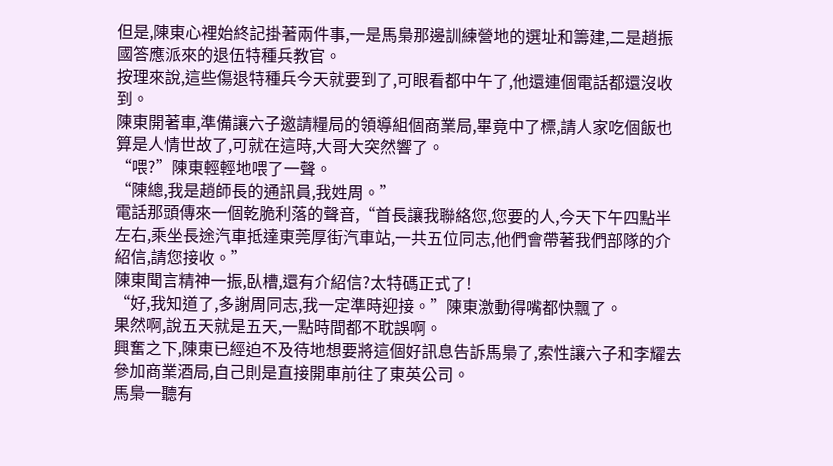但是,陳東心裡始終記掛著兩件事,一是馬梟那邊訓練營地的選址和籌建,二是趙振國答應派來的退伍特種兵教官。
按理來說,這些傷退特種兵今天就要到了,可眼看都中午了,他還連個電話都還沒收到。
陳東開著車,準備讓六子邀請糧局的領導組個商業局,畢竟中了標,請人家吃個飯也算是人情世故了,可就在這時,大哥大突然響了。
“喂?”陳東輕輕地喂了一聲。
“陳總,我是趙師長的通訊員,我姓周。”
電話那頭傳來一個乾脆利落的聲音,“首長讓我聯絡您,您要的人,今天下午四點半左右,乘坐長途汽車抵達東莞厚街汽車站,一共五位同志,他們會帶著我們部隊的介紹信,請您接收。”
陳東聞言精神一振,臥槽,還有介紹信?太特碼正式了!
“好,我知道了,多謝周同志,我一定準時迎接。”陳東激動得嘴都快飄了。
果然啊,說五天就是五天,一點時間都不耽誤啊。
興奮之下,陳東已經迫不及待地想要將這個好訊息告訴馬梟了,索性讓六子和李耀去參加商業酒局,自己則是直接開車前往了東英公司。
馬梟一聽有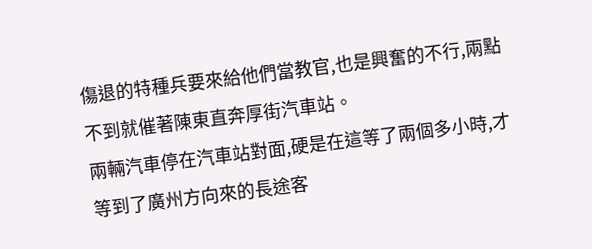傷退的特種兵要來給他們當教官,也是興奮的不行,兩點不到就催著陳東直奔厚街汽車站。
兩輛汽車停在汽車站對面,硬是在這等了兩個多小時,才等到了廣州方向來的長途客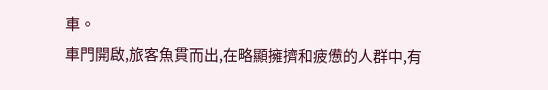車。
車門開啟,旅客魚貫而出,在略顯擁擠和疲憊的人群中,有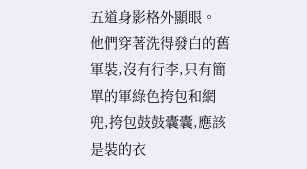五道身影格外顯眼。
他們穿著洗得發白的舊軍裝,沒有行李,只有簡單的軍綠色挎包和網兜,挎包鼓鼓囊囊,應該是裝的衣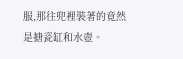服,那往兜裡裝著的竟然是搪瓷缸和水壺。